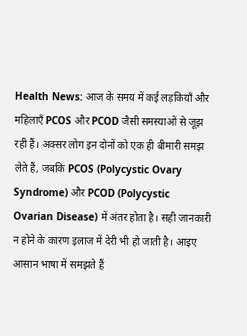Health News: आज के समय में कई लड़कियाँ और महिलाएँ PCOS और PCOD जैसी समस्याओं से जूझ रही हैं। अक्सर लोग इन दोनों को एक ही बीमारी समझ लेते हैं, जबकि PCOS (Polycystic Ovary Syndrome) और PCOD (Polycystic Ovarian Disease) में अंतर होता है। सही जानकारी न होने के कारण इलाज में देरी भी हो जाती है। आइए आसान भाषा में समझते हैं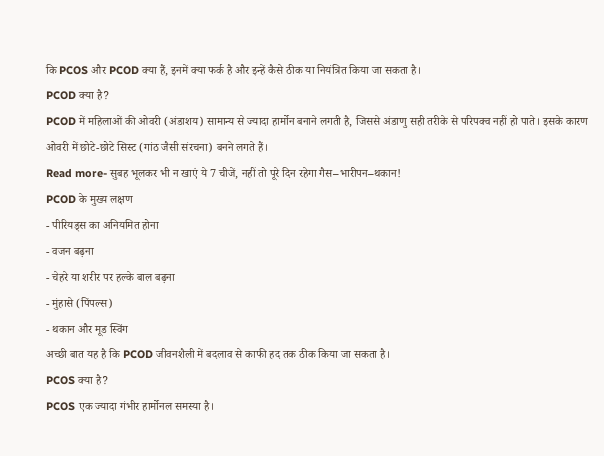कि PCOS और PCOD क्या हैं, इनमें क्या फर्क है और इन्हें कैसे ठीक या नियंत्रित किया जा सकता है।
PCOD क्या है?
PCOD में महिलाओं की ओवरी (अंडाशय) सामान्य से ज्यादा हार्मोन बनाने लगती है, जिससे अंडाणु सही तरीके से परिपक्व नहीं हो पाते। इसके कारण ओवरी में छोटे-छोटे सिस्ट (गांठ जैसी संरचना) बनने लगते हैं।
Read more- सुबह भूलकर भी न खाएं ये 7 चीजें, नहीं तो पूरे दिन रहेगा गैस–भारीपन–थकान!
PCOD के मुख्य लक्षण
- पीरियड्स का अनियमित होना
- वजन बढ़ना
- चेहरे या शरीर पर हल्के बाल बढ़ना
- मुंहासे (पिंपल्स)
- थकान और मूड स्विंग
अच्छी बात यह है कि PCOD जीवनशैली में बदलाव से काफी हद तक ठीक किया जा सकता है।
PCOS क्या है?
PCOS एक ज्यादा गंभीर हार्मोनल समस्या है।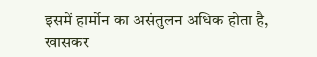इसमें हार्मोन का असंतुलन अधिक होता है, खासकर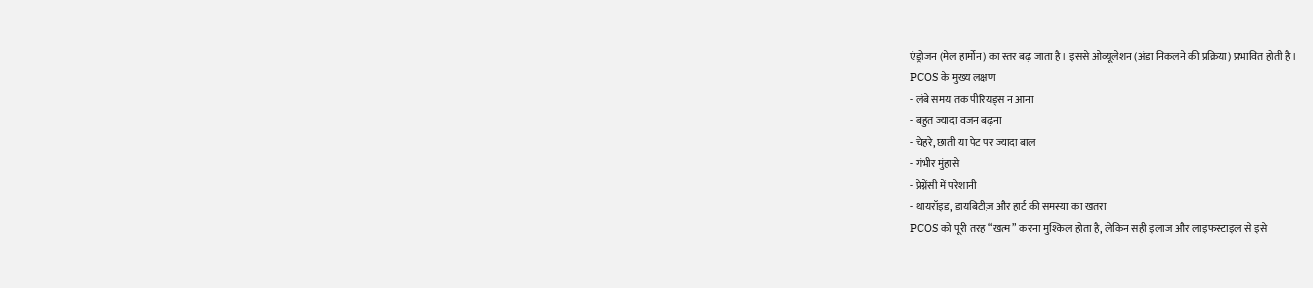एंड्रोजन (मेल हार्मोन) का स्तर बढ़ जाता है। इससे ओव्यूलेशन (अंडा निकलने की प्रक्रिया) प्रभावित होती है।
PCOS के मुख्य लक्षण
- लंबे समय तक पीरियड्स न आना
- बहुत ज्यादा वजन बढ़ना
- चेहरे, छाती या पेट पर ज्यादा बाल
- गंभीर मुंहासे
- प्रेग्नेंसी में परेशानी
- थायरॉइड, डायबिटीज़ और हार्ट की समस्या का खतरा
PCOS को पूरी तरह “खत्म” करना मुश्किल होता है, लेकिन सही इलाज और लाइफस्टाइल से इसे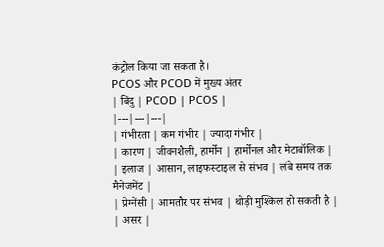कंट्रोल किया जा सकता है।
PCOS और PCOD में मुख्य अंतर
| बिंदु | PCOD | PCOS |
|---|---|---|
| गंभीरता | कम गंभीर | ज्यादा गंभीर |
| कारण | जीवनशैली, हार्मोन | हार्मोनल और मेटाबॉलिक |
| इलाज | आसान, लाइफस्टाइल से संभव | लंबे समय तक मैनेजमेंट |
| प्रेग्नेंसी | आमतौर पर संभव | थोड़ी मुश्किल हो सकती है |
| असर |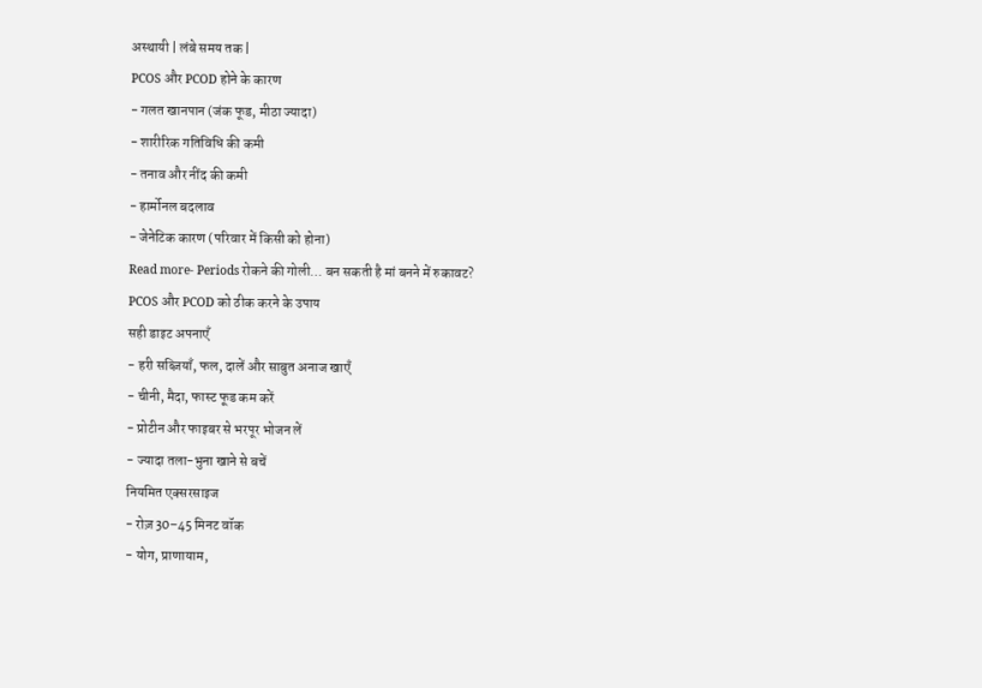अस्थायी | लंबे समय तक |
PCOS और PCOD होने के कारण
- गलत खानपान (जंक फूड, मीठा ज्यादा)
- शारीरिक गतिविधि की कमी
- तनाव और नींद की कमी
- हार्मोनल बदलाव
- जेनेटिक कारण (परिवार में किसी को होना)
Read more- Periods रोकने की गोली… बन सकती है मां बनने में रुकावट?
PCOS और PCOD को ठीक करने के उपाय
सही डाइट अपनाएँ
- हरी सब्ज़ियाँ, फल, दालें और साबुत अनाज खाएँ
- चीनी, मैदा, फास्ट फूड कम करें
- प्रोटीन और फाइबर से भरपूर भोजन लें
- ज्यादा तला-भुना खाने से बचें
नियमित एक्सरसाइज
- रोज़ 30–45 मिनट वॉक
- योग, प्राणायाम,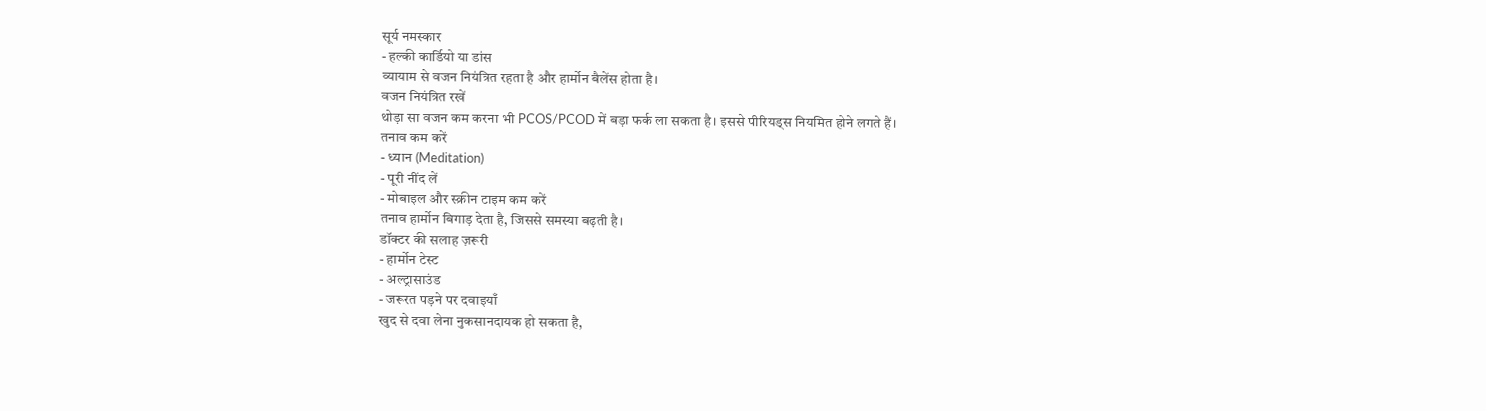सूर्य नमस्कार
- हल्की कार्डियो या डांस
व्यायाम से वजन नियंत्रित रहता है और हार्मोन बैलेंस होता है।
वजन नियंत्रित रखें
थोड़ा सा वजन कम करना भी PCOS/PCOD में बड़ा फर्क ला सकता है। इससे पीरियड्स नियमित होने लगते हैं।
तनाव कम करें
- ध्यान (Meditation)
- पूरी नींद लें
- मोबाइल और स्क्रीन टाइम कम करें
तनाव हार्मोन बिगाड़ देता है, जिससे समस्या बढ़ती है।
डॉक्टर की सलाह ज़रूरी
- हार्मोन टेस्ट
- अल्ट्रासाउंड
- जरूरत पड़ने पर दवाइयाँ
खुद से दवा लेना नुकसानदायक हो सकता है,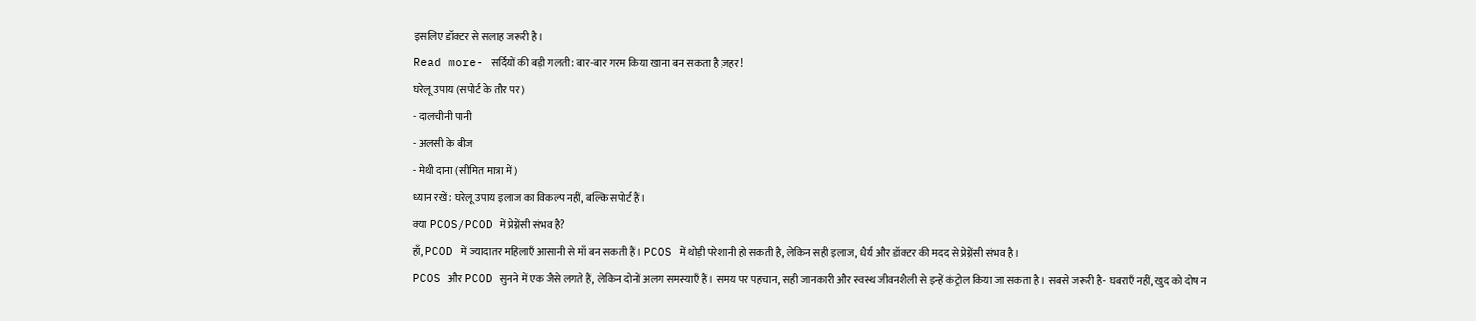इसलिए डॉक्टर से सलाह जरूरी है।
Read more- सर्दियों की बड़ी गलती: बार-बार गरम किया खाना बन सकता है ज़हर!
घरेलू उपाय (सपोर्ट के तौर पर)
- दालचीनी पानी
- अलसी के बीज
- मेथी दाना (सीमित मात्रा में)
ध्यान रखें: घरेलू उपाय इलाज का विकल्प नहीं, बल्कि सपोर्ट हैं।
क्या PCOS/PCOD में प्रेग्नेंसी संभव है?
हाँ, PCOD में ज्यादातर महिलाएँ आसानी से माँ बन सकती हैं। PCOS में थोड़ी परेशानी हो सकती है, लेकिन सही इलाज, धैर्य और डॉक्टर की मदद से प्रेग्नेंसी संभव है।
PCOS और PCOD सुनने में एक जैसे लगते हैं, लेकिन दोनों अलग समस्याएँ हैं। समय पर पहचान, सही जानकारी और स्वस्थ जीवनशैली से इन्हें कंट्रोल किया जा सकता है। सबसे जरूरी है- घबराएँ नहीं, खुद को दोष न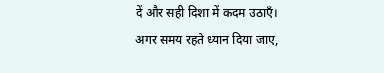दें और सही दिशा में कदम उठाएँ।
अगर समय रहते ध्यान दिया जाए,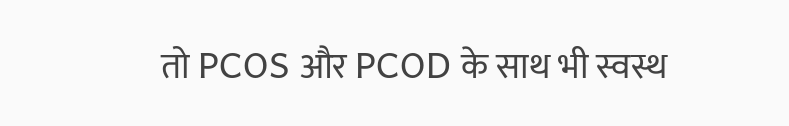तो PCOS और PCOD के साथ भी स्वस्थ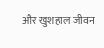और खुशहाल जीवन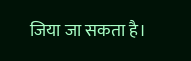जिया जा सकता है।